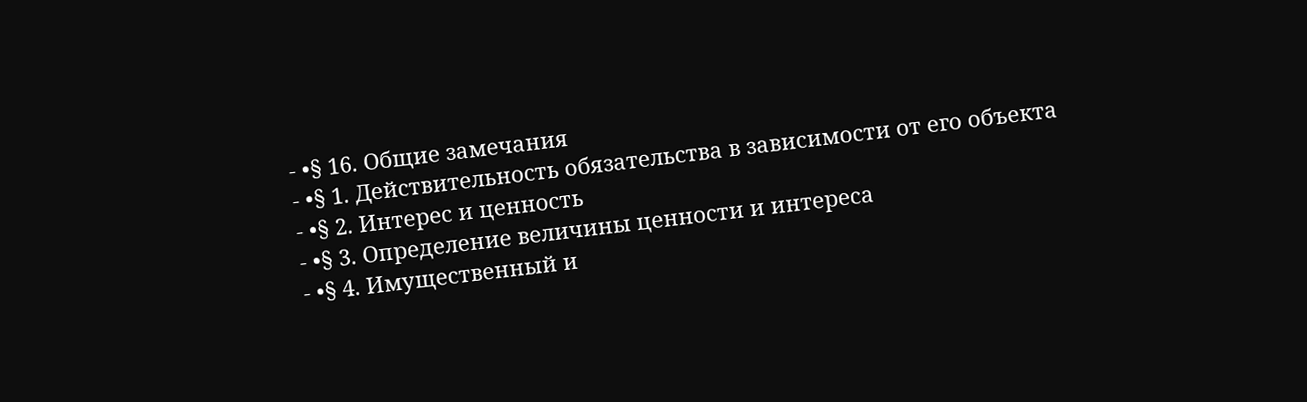- •§ 16. Общие замечания
- •§ 1. Действительность обязательства в зависимости от его объекта
- •§ 2. Интерес и ценность
- •§ 3. Определение величины ценности и интереса
- •§ 4. Имущественный и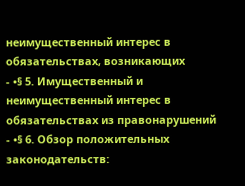неимущественный интерес в обязательствах, возникающих
- •§ 5. Имущественный и неимущественный интерес в обязательствах из правонарушений
- •§ 6. Обзор положительных законодательств: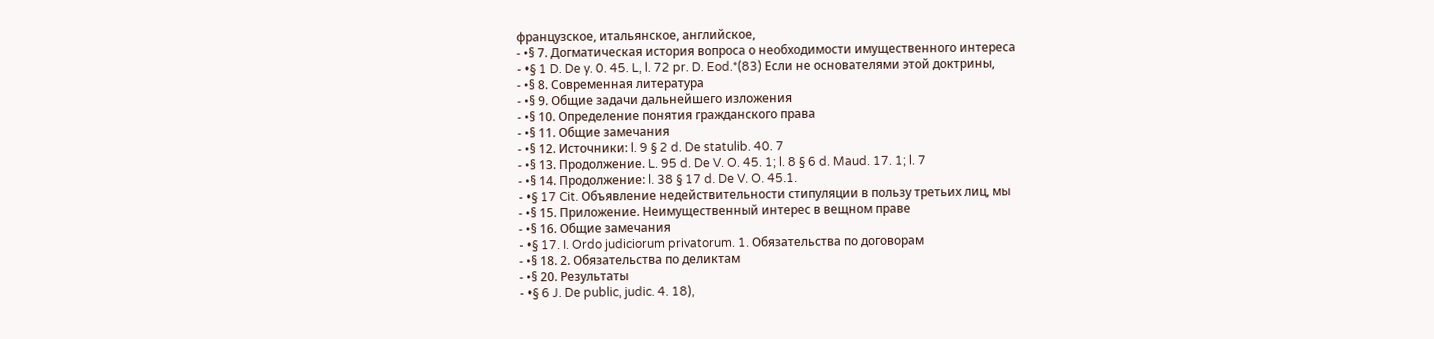французское, итальянское, английское,
- •§ 7. Догматическая история вопроса о необходимости имущественного интереса
- •§ 1 D. De y. 0. 45. L, l. 72 pr. D. Eod.*(83) Если не основателями этой доктрины,
- •§ 8. Современная литература
- •§ 9. Общие задачи дальнейшего изложения
- •§ 10. Определение понятия гражданского права
- •§ 11. Общие замечания
- •§ 12. Источники: l. 9 § 2 d. De statulib. 40. 7
- •§ 13. Продолжение. L. 95 d. De V. O. 45. 1; l. 8 § 6 d. Maud. 17. 1; l. 7
- •§ 14. Продолжение: l. 38 § 17 d. De V. O. 45.1.
- •§ 17 Cit. Объявление недействительности стипуляции в пользу третьих лиц, мы
- •§ 15. Приложение. Неимущественный интерес в вещном праве
- •§ 16. Общие замечания
- •§ 17. I. Ordo judiciorum privatorum. 1. Обязательства по договорам
- •§ 18. 2. Обязательства по деликтам
- •§ 20. Результаты
- •§ 6 J. De public, judic. 4. 18),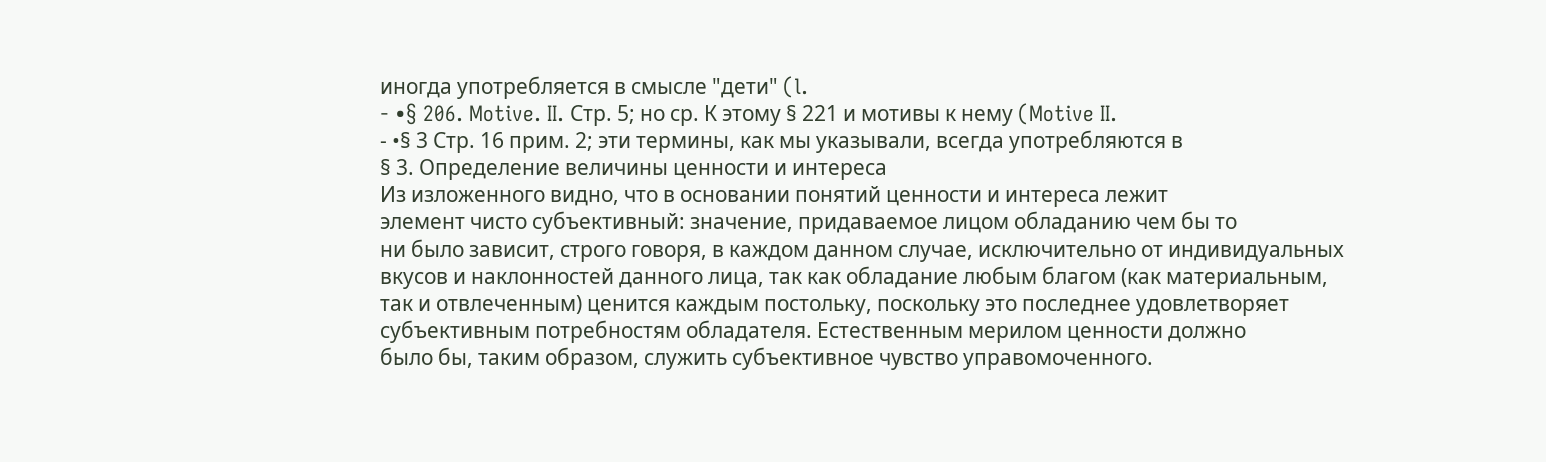иногда употребляется в смысле "дети" (l.
- •§ 206. Motive. II. Стр. 5; но ср. К этому § 221 и мотивы к нему (Motive II.
- •§ 3 Стр. 16 прим. 2; эти термины, как мы указывали, всегда употребляются в
§ 3. Определение величины ценности и интереса
Из изложенного видно, что в основании понятий ценности и интереса лежит
элемент чисто субъективный: значение, придаваемое лицом обладанию чем бы то
ни было зависит, строго говоря, в каждом данном случае, исключительно от индивидуальных
вкусов и наклонностей данного лица, так как обладание любым благом (как материальным,
так и отвлеченным) ценится каждым постольку, поскольку это последнее удовлетворяет
субъективным потребностям обладателя. Естественным мерилом ценности должно
было бы, таким образом, служить субъективное чувство управомоченного.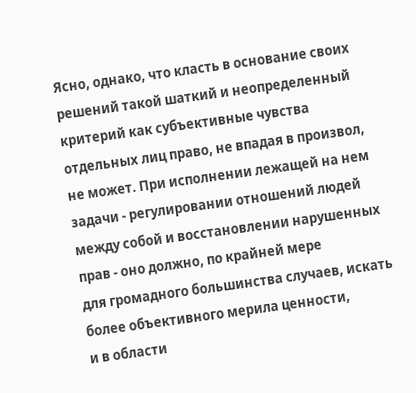Ясно, однако, что класть в основание своих решений такой шаткий и неопределенный
критерий как субъективные чувства отдельных лиц право, не впадая в произвол,
не может. При исполнении лежащей на нем задачи - регулировании отношений людей
между собой и восстановлении нарушенных прав - оно должно, по крайней мере
для громадного большинства случаев, искать более объективного мерила ценности,
и в области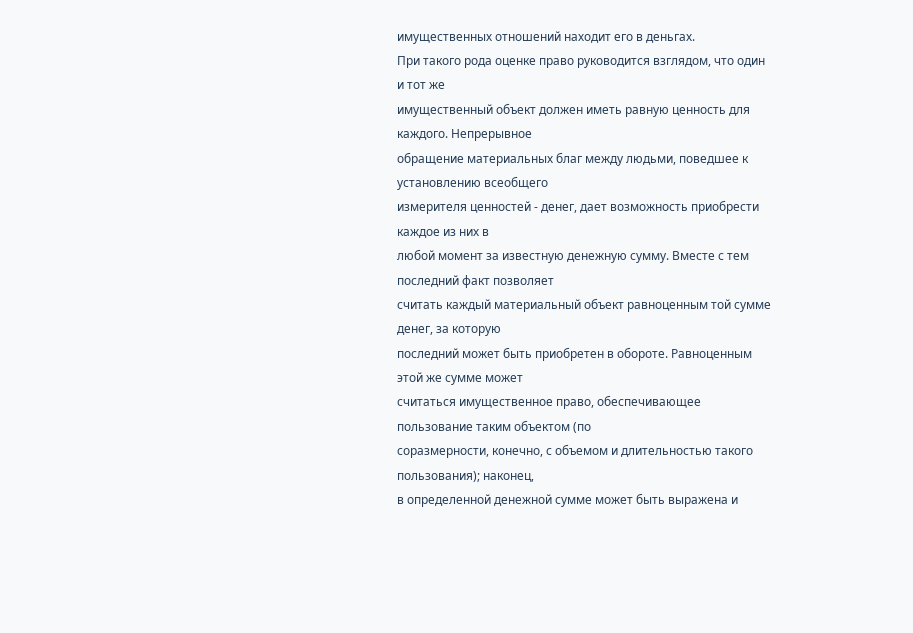имущественных отношений находит его в деньгах.
При такого рода оценке право руководится взглядом, что один и тот же
имущественный объект должен иметь равную ценность для каждого. Непрерывное
обращение материальных благ между людьми, поведшее к установлению всеобщего
измерителя ценностей - денег, дает возможность приобрести каждое из них в
любой момент за известную денежную сумму. Вместе с тем последний факт позволяет
считать каждый материальный объект равноценным той сумме денег, за которую
последний может быть приобретен в обороте. Равноценным этой же сумме может
считаться имущественное право, обеспечивающее пользование таким объектом (по
соразмерности, конечно, с объемом и длительностью такого пользования); наконец,
в определенной денежной сумме может быть выражена и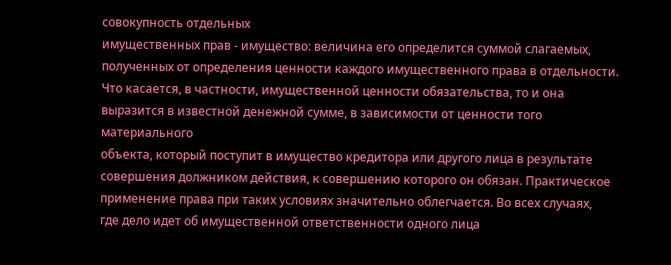совокупность отдельных
имущественных прав - имущество: величина его определится суммой слагаемых,
полученных от определения ценности каждого имущественного права в отдельности.
Что касается, в частности, имущественной ценности обязательства, то и она
выразится в известной денежной сумме, в зависимости от ценности того материального
объекта, который поступит в имущество кредитора или другого лица в результате
совершения должником действия, к совершению которого он обязан. Практическое
применение права при таких условиях значительно облегчается. Во всех случаях,
где дело идет об имущественной ответственности одного лица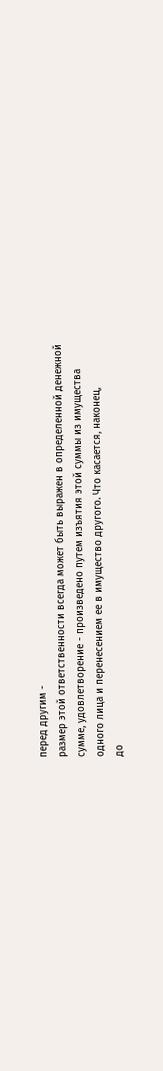перед другим -
размер этой ответственности всегда может быть выражен в определенной денежной
сумме, удовлетворение - произведено путем изъятия этой суммы из имущества
одного лица и перенесением ее в имущество другого. Что касается, наконец,
до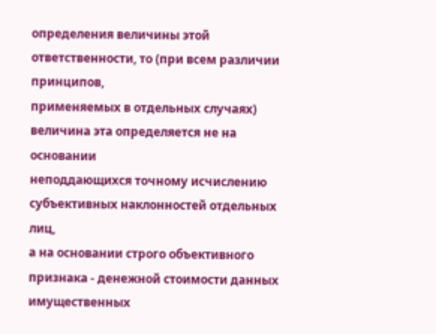определения величины этой ответственности, то (при всем различии принципов,
применяемых в отдельных случаях) величина эта определяется не на основании
неподдающихся точному исчислению субъективных наклонностей отдельных лиц,
а на основании строго объективного признака - денежной стоимости данных имущественных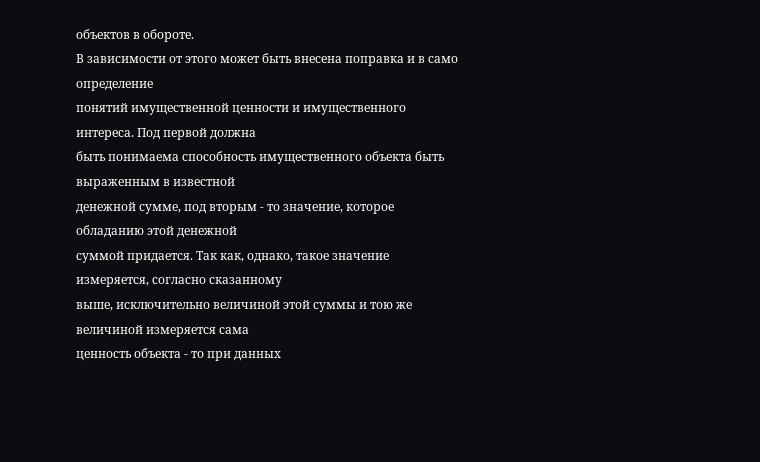объектов в обороте.
В зависимости от этого может быть внесена поправка и в само определение
понятий имущественной ценности и имущественного интереса. Под первой должна
быть понимаема способность имущественного объекта быть выраженным в известной
денежной сумме, под вторым - то значение, которое обладанию этой денежной
суммой придается. Так как, однако, такое значение измеряется, согласно сказанному
выше, исключительно величиной этой суммы и тою же величиной измеряется сама
ценность объекта - то при данных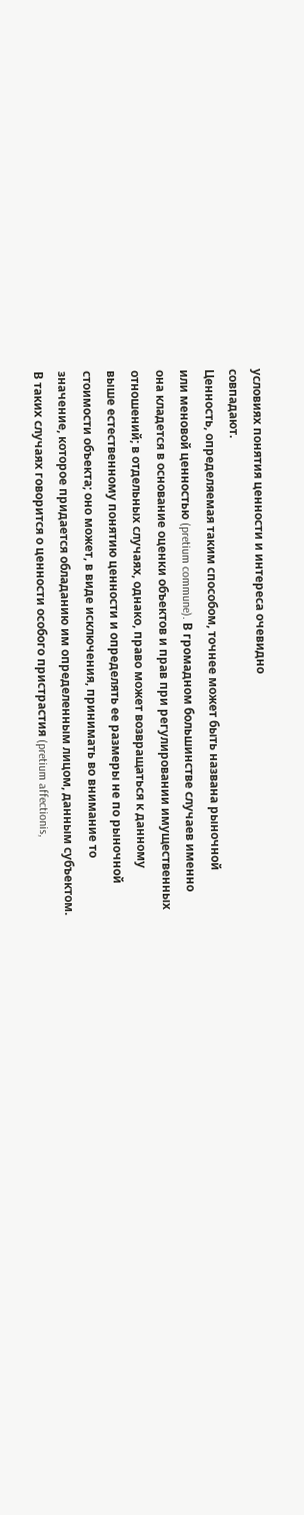условиях понятия ценности и интереса очевидно
совпадают.
Ценность, определяемая таким способом, точнее может быть названа рыночной
или меновой ценностью (pretium commune). В громадном большинстве случаев именно
она кладется в основание оценки объектов и прав при регулировании имущественных
отношений; в отдельных случаях, однако, право может возвращаться к данному
выше естественному понятию ценности и определять ее размеры не по рыночной
стоимости объекта; оно может, в виде исключения, принимать во внимание то
значение, которое придается обладанию им определенным лицом, данным субъектом.
В таких случаях говорится о ценности особого пристрастия (pretium affectionis,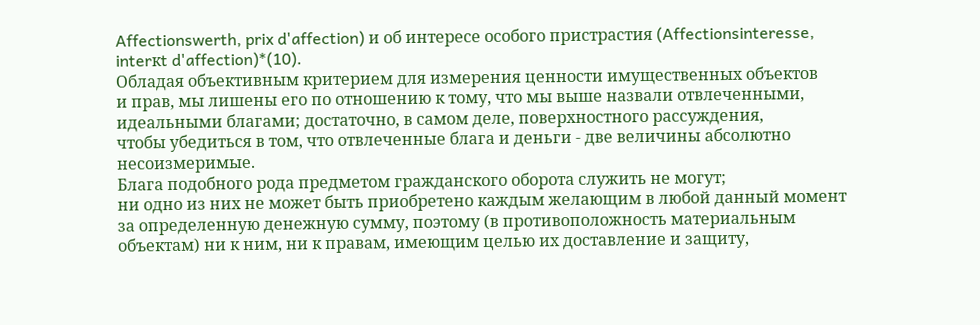Affectionswerth, prix d'affection) и об интересе особого пристрастия (Affectionsinteresse,
interкt d'affection)*(10).
Обладая объективным критерием для измерения ценности имущественных объектов
и прав, мы лишены его по отношению к тому, что мы выше назвали отвлеченными,
идеальными благами; достаточно, в самом деле, поверхностного рассуждения,
чтобы убедиться в том, что отвлеченные блага и деньги - две величины абсолютно
несоизмеримые.
Блага подобного рода предметом гражданского оборота служить не могут;
ни одно из них не может быть приобретено каждым желающим в любой данный момент
за определенную денежную сумму, поэтому (в противоположность материальным
объектам) ни к ним, ни к правам, имеющим целью их доставление и защиту,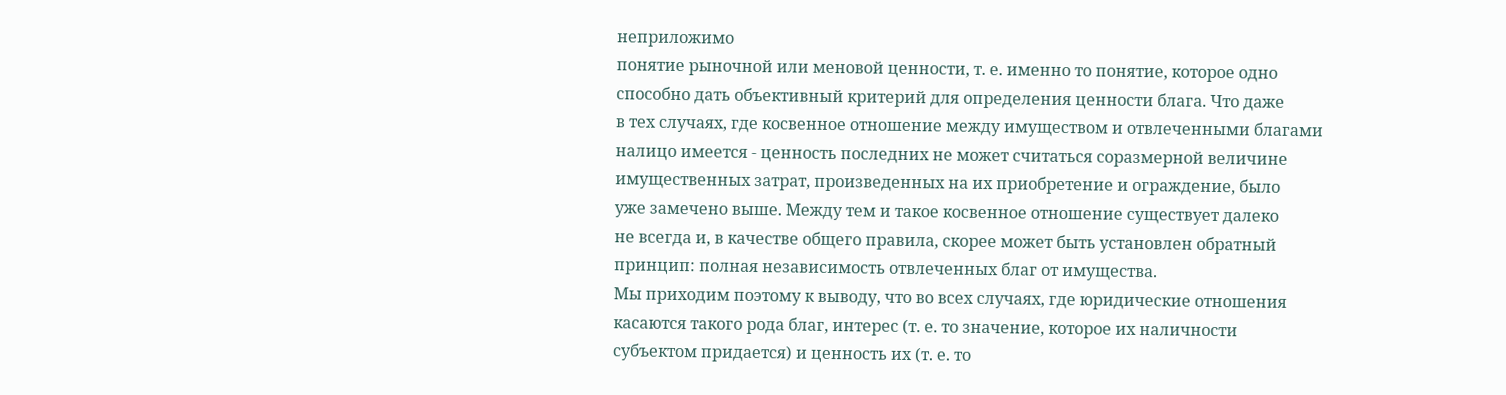неприложимо
понятие рыночной или меновой ценности, т. е. именно то понятие, которое одно
способно дать объективный критерий для определения ценности блага. Что даже
в тех случаях, где косвенное отношение между имуществом и отвлеченными благами
налицо имеется - ценность последних не может считаться соразмерной величине
имущественных затрат, произведенных на их приобретение и ограждение, было
уже замечено выше. Между тем и такое косвенное отношение существует далеко
не всегда и, в качестве общего правила, скорее может быть установлен обратный
принцип: полная независимость отвлеченных благ от имущества.
Мы приходим поэтому к выводу, что во всех случаях, где юридические отношения
касаются такого рода благ, интерес (т. е. то значение, которое их наличности
субъектом придается) и ценность их (т. е. то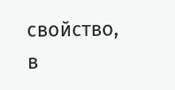свойство, в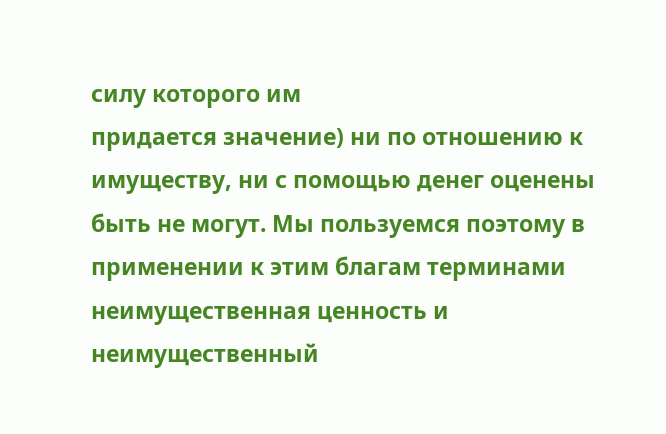силу которого им
придается значение) ни по отношению к имуществу, ни с помощью денег оценены
быть не могут. Мы пользуемся поэтому в применении к этим благам терминами
неимущественная ценность и неимущественный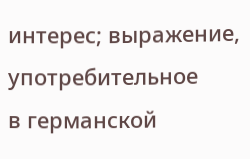интерес; выражение, употребительное
в германской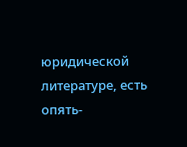юридической литературе, есть опять-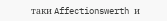таки Affectionswerth и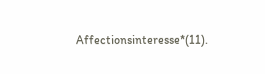Affectionsinteresse*(11).